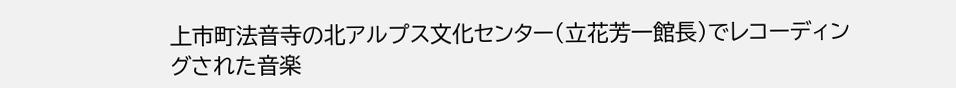上市町法音寺の北アルプス文化センター(立花芳一館長)でレコーディングされた音楽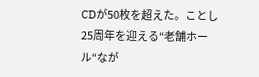CDが50枚を超えた。ことし25周年を迎える“老舗ホール“なが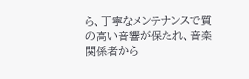ら、丁寧なメンテナンスで質の高い音響が保たれ、音楽関係者から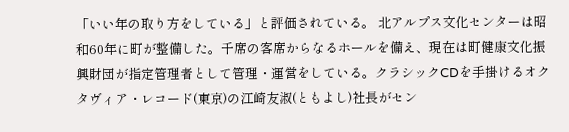「いい年の取り方をしている」と評価されている。 北アルプス文化センターは昭和60年に町が整備した。千席の客席からなるホールを備え、現在は町健康文化振興財団が指定管理者として管理・運営をしている。クラシックCDを手掛けるオクタヴィア・レコード(東京)の江崎友淑(ともよし)社長がセン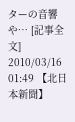ターの音響や… [記事全文]
2010/03/16 01:49 【北日本新聞】